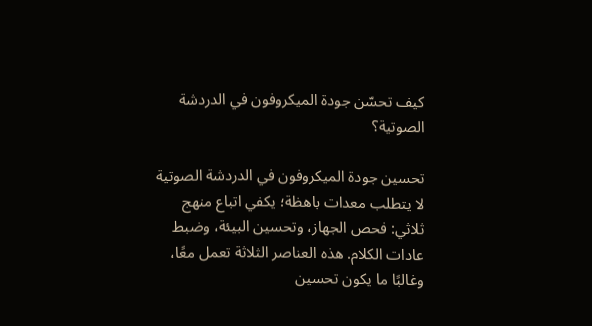كيف تحسّن جودة الميكروفون في الدردشة الصوتية؟

تحسين جودة الميكروفون في الدردشة الصوتية لا يتطلب معدات باهظة؛ يكفي اتباع منهج ثلاثي: فحص الجهاز، وتحسين البيئة، وضبط عادات الكلام. هذه العناصر الثلاثة تعمل معًا، وغالبًا ما يكون تحسين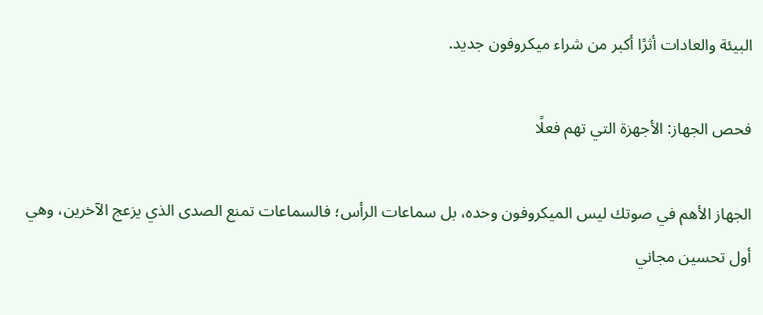البيئة والعادات أثرًا أكبر من شراء ميكروفون جديد.

فحص الجهاز: الأجهزة التي تهم فعلًا

الجهاز الأهم في صوتك ليس الميكروفون وحده، بل سماعات الرأس؛ فالسماعات تمنع الصدى الذي يزعج الآخرين، وهي أول تحسين مجاني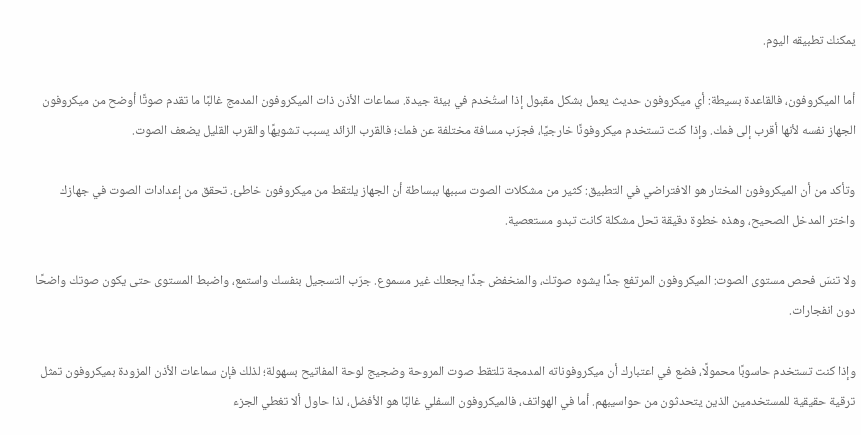يمكنك تطبيقه اليوم.

أما الميكروفون، فالقاعدة بسيطة: أي ميكروفون حديث يعمل بشكل مقبول إذا استُخدم في بيئة جيدة. سماعات الأذن ذات الميكروفون المدمج غالبًا ما تقدم صوتًا أوضح من ميكروفون الجهاز نفسه لأنها أقرب إلى فمك. وإذا كنت تستخدم ميكروفونًا خارجيًا، فجرّب مسافة مختلفة عن فمك؛ فالقرب الزائد يسبب تشويهًا والقرب القليل يضعف الصوت.

وتأكد من أن الميكروفون المختار هو الافتراضي في التطبيق: كثير من مشكلات الصوت سببها ببساطة أن الجهاز يلتقط من ميكروفون خاطئ. تحقق من إعدادات الصوت في جهازك واختر المدخل الصحيح، وهذه خطوة دقيقة تحل مشكلة كانت تبدو مستعصية.

ولا تنسَ فحص مستوى الصوت: الميكروفون المرتفع جدًا يشوه صوتك، والمنخفض جدًا يجعلك غير مسموع. جرّب التسجيل بنفسك واستمع، واضبط المستوى حتى يكون صوتك واضحًا دون انفجارات.

وإذا كنت تستخدم حاسوبًا محمولًا، فضع في اعتبارك أن ميكروفوناته المدمجة تلتقط صوت المروحة وضجيج لوحة المفاتيح بسهولة؛ لذلك فإن سماعات الأذن المزودة بميكروفون تمثل ترقية حقيقية للمستخدمين الذين يتحدثون من حواسيبهم. أما في الهواتف، فالميكروفون السفلي غالبًا هو الأفضل، لذا حاول ألا تغطي الجزء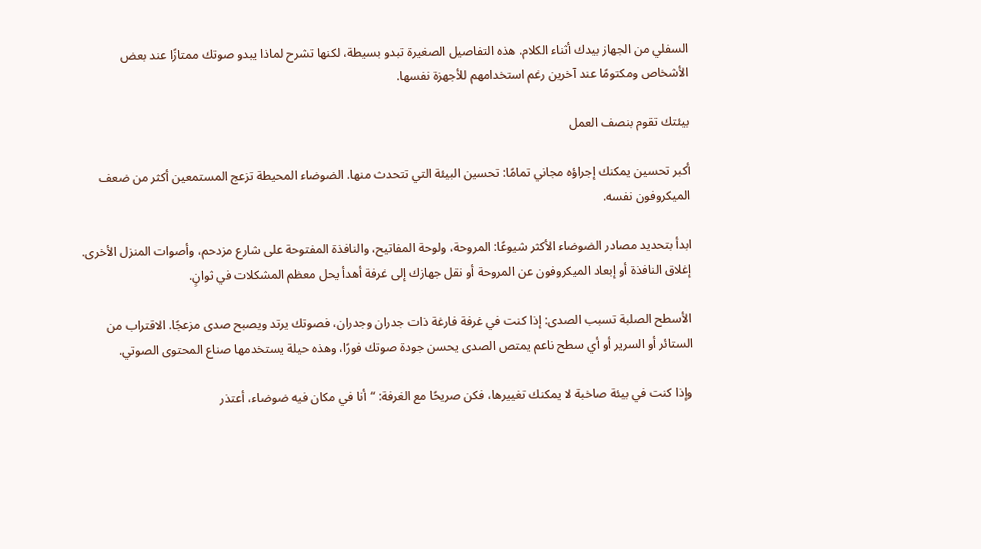السفلي من الجهاز بيدك أثناء الكلام. هذه التفاصيل الصغيرة تبدو بسيطة، لكنها تشرح لماذا يبدو صوتك ممتازًا عند بعض الأشخاص ومكتومًا عند آخرين رغم استخدامهم للأجهزة نفسها.

بيئتك تقوم بنصف العمل

أكبر تحسين يمكنك إجراؤه مجاني تمامًا: تحسين البيئة التي تتحدث منها. الضوضاء المحيطة تزعج المستمعين أكثر من ضعف الميكروفون نفسه.

ابدأ بتحديد مصادر الضوضاء الأكثر شيوعًا: المروحة، ولوحة المفاتيح، والنافذة المفتوحة على شارع مزدحم، وأصوات المنزل الأخرى. إغلاق النافذة أو إبعاد الميكروفون عن المروحة أو نقل جهازك إلى غرفة أهدأ يحل معظم المشكلات في ثوانٍ.

الأسطح الصلبة تسبب الصدى: إذا كنت في غرفة فارغة ذات جدران وجدران، فصوتك يرتد ويصبح صدى مزعجًا. الاقتراب من الستائر أو السرير أو أي سطح ناعم يمتص الصدى يحسن جودة صوتك فورًا، وهذه حيلة يستخدمها صناع المحتوى الصوتي.

وإذا كنت في بيئة صاخبة لا يمكنك تغييرها، فكن صريحًا مع الغرفة: “أنا في مكان فيه ضوضاء، أعتذر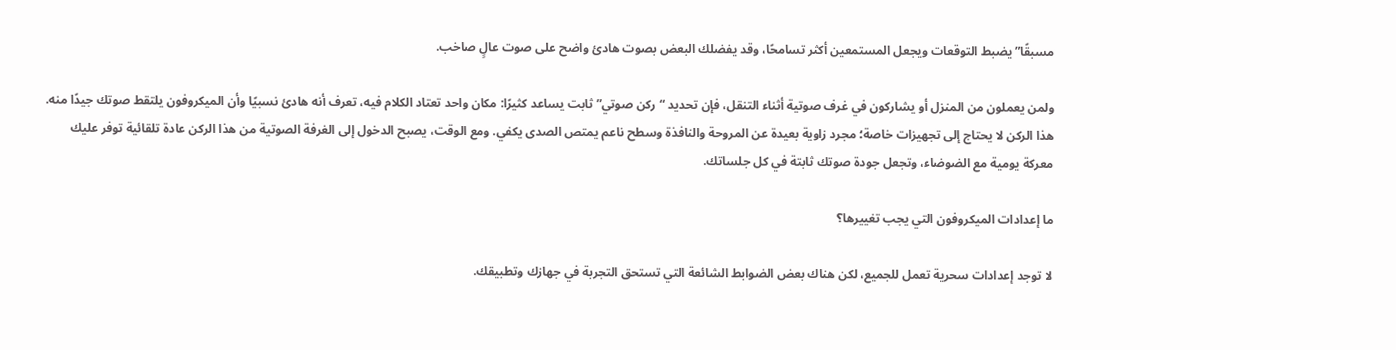مسبقًا” يضبط التوقعات ويجعل المستمعين أكثر تسامحًا، وقد يفضلك البعض بصوت هادئ واضح على صوت عالٍ صاخب.

ولمن يعملون من المنزل أو يشاركون في غرف صوتية أثناء التنقل، فإن تحديد “ركن صوتي” ثابت يساعد كثيرًا: مكان واحد تعتاد الكلام فيه، تعرف أنه هادئ نسبيًا وأن الميكروفون يلتقط صوتك جيدًا منه. هذا الركن لا يحتاج إلى تجهيزات خاصة؛ مجرد زاوية بعيدة عن المروحة والنافذة وسطح ناعم يمتص الصدى يكفي. ومع الوقت، يصبح الدخول إلى الغرفة الصوتية من هذا الركن عادة تلقائية توفر عليك معركة يومية مع الضوضاء، وتجعل جودة صوتك ثابتة في كل جلساتك.

ما إعدادات الميكروفون التي يجب تغييرها؟

لا توجد إعدادات سحرية تعمل للجميع، لكن هناك بعض الضوابط الشائعة التي تستحق التجربة في جهازك وتطبيقك.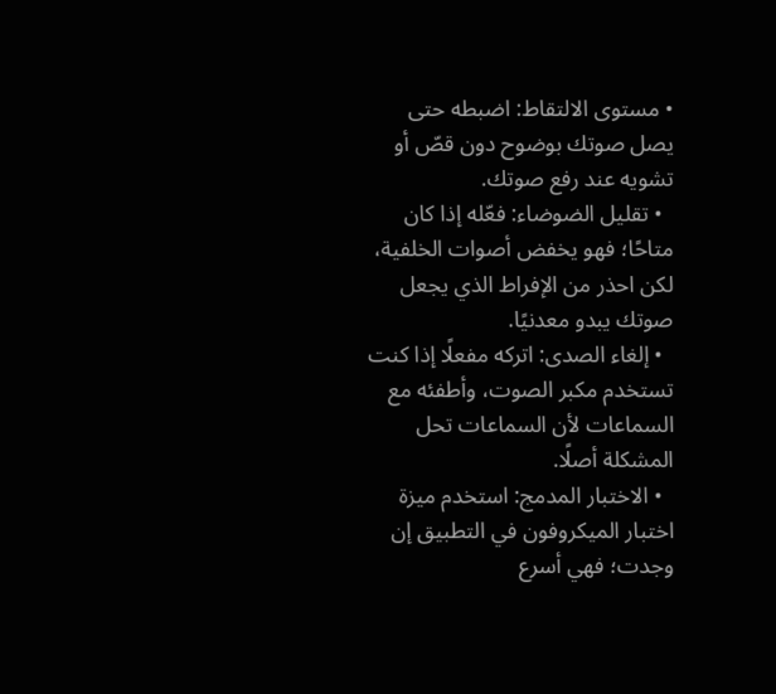• مستوى الالتقاط: اضبطه حتى يصل صوتك بوضوح دون قصّ أو تشويه عند رفع صوتك.
  • تقليل الضوضاء: فعّله إذا كان متاحًا؛ فهو يخفض أصوات الخلفية، لكن احذر من الإفراط الذي يجعل صوتك يبدو معدنيًا.
  • إلغاء الصدى: اتركه مفعلًا إذا كنت تستخدم مكبر الصوت، وأطفئه مع السماعات لأن السماعات تحل المشكلة أصلًا.
  • الاختبار المدمج: استخدم ميزة اختبار الميكروفون في التطبيق إن وجدت؛ فهي أسرع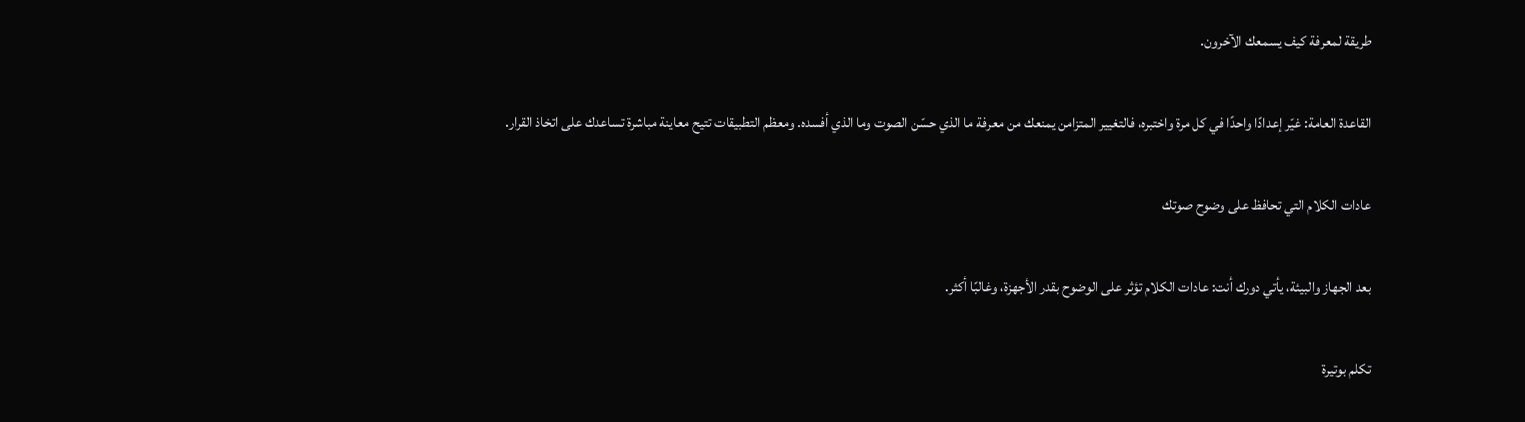طريقة لمعرفة كيف يسمعك الآخرون.

القاعدة العامة: غيّر إعدادًا واحدًا في كل مرة واختبره، فالتغيير المتزامن يمنعك من معرفة ما الذي حسّن الصوت وما الذي أفسده. ومعظم التطبيقات تتيح معاينة مباشرة تساعدك على اتخاذ القرار.

عادات الكلام التي تحافظ على وضوح صوتك

بعد الجهاز والبيئة، يأتي دورك أنت: عادات الكلام تؤثر على الوضوح بقدر الأجهزة، وغالبًا أكثر.

تكلم بوتيرة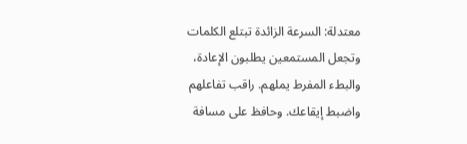معتدلة: السرعة الزائدة تبتلع الكلمات وتجعل المستمعين يطلبون الإعادة، والبطء المفرط يملهم. راقب تفاعلهم واضبط إيقاعك. وحافظ على مسافة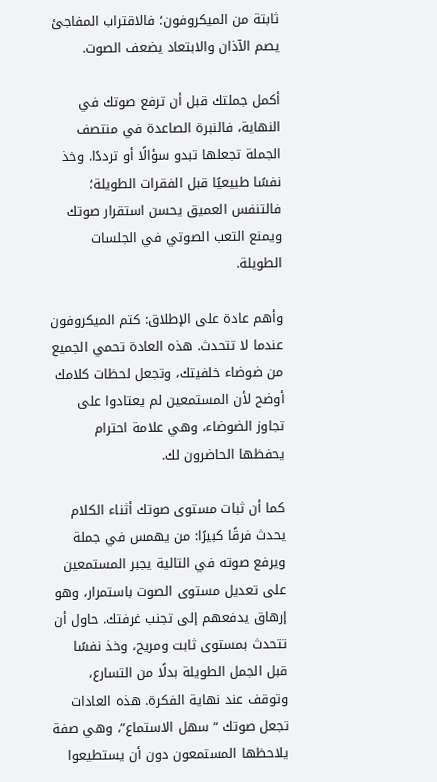ثابتة من الميكروفون؛ فالاقتراب المفاجئ يصم الآذان والابتعاد يضعف الصوت.

أكمل جملتك قبل أن ترفع صوتك في النهاية، فالنبرة الصاعدة في منتصف الجملة تجعلها تبدو سؤالًا أو ترددًا. وخذ نفسًا طبيعيًا قبل الفقرات الطويلة؛ فالتنفس العميق يحسن استقرار صوتك ويمنع التعب الصوتي في الجلسات الطويلة.

وأهم عادة على الإطلاق: كتم الميكروفون عندما لا تتحدث. هذه العادة تحمي الجميع من ضوضاء خلفيتك، وتجعل لحظات كلامك أوضح لأن المستمعين لم يعتادوا على تجاوز الضوضاء، وهي علامة احترام يحفظها الحاضرون لك.

كما أن ثبات مستوى صوتك أثناء الكلام يحدث فرقًا كبيرًا: من يهمس في جملة ويرفع صوته في التالية يجبر المستمعين على تعديل مستوى الصوت باستمرار، وهو إرهاق يدفعهم إلى تجنب غرفتك. حاول أن تتحدث بمستوى ثابت ومريح، وخذ نفسًا قبل الجمل الطويلة بدلًا من التسارع، وتوقف عند نهاية الفكرة. هذه العادات تجعل صوتك “سهل الاستماع”، وهي صفة يلاحظها المستمعون دون أن يستطيعوا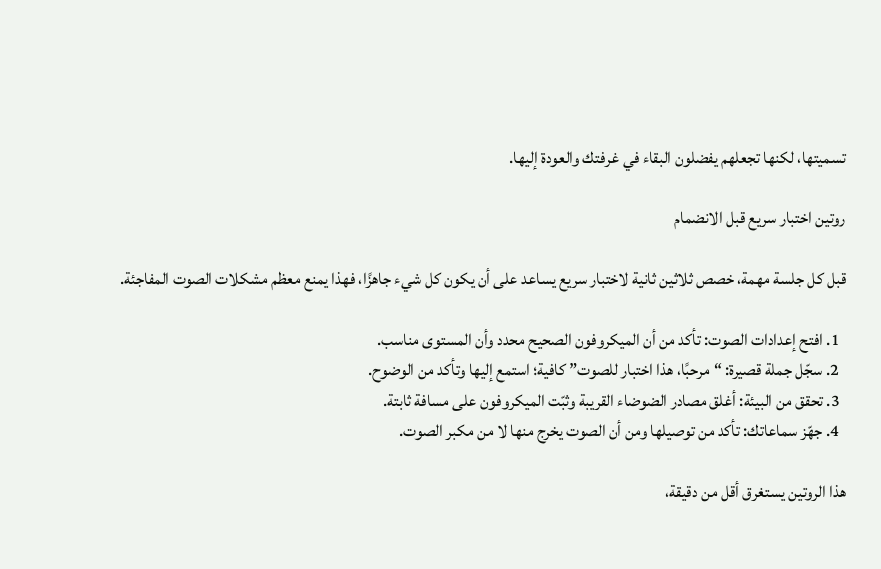تسميتها، لكنها تجعلهم يفضلون البقاء في غرفتك والعودة إليها.

روتين اختبار سريع قبل الانضمام

قبل كل جلسة مهمة، خصص ثلاثين ثانية لاختبار سريع يساعد على أن يكون كل شيء جاهزًا، فهذا يمنع معظم مشكلات الصوت المفاجئة.

  1. افتح إعدادات الصوت: تأكد من أن الميكروفون الصحيح محدد وأن المستوى مناسب.
  2. سجّل جملة قصيرة: “مرحبًا، هذا اختبار للصوت” كافية؛ استمع إليها وتأكد من الوضوح.
  3. تحقق من البيئة: أغلق مصادر الضوضاء القريبة وثبّت الميكروفون على مسافة ثابتة.
  4. جهّز سماعاتك: تأكد من توصيلها ومن أن الصوت يخرج منها لا من مكبر الصوت.

هذا الروتين يستغرق أقل من دقيقة،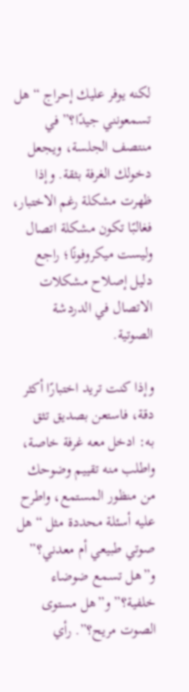لكنه يوفر عليك إحراج “هل تسمعونني جيدًا؟” في منتصف الجلسة، ويجعل دخولك الغرفة بثقة. وإذا ظهرت مشكلة رغم الاختبار، فغالبًا تكون مشكلة اتصال وليست ميكروفونًا؛ راجع دليل إصلاح مشكلات الاتصال في الدردشة الصوتية.

وإذا كنت تريد اختبارًا أكثر دقة، فاستعن بصديق تثق به: ادخل معه غرفة خاصة، واطلب منه تقييم وضوحك من منظور المستمع، واطرح عليه أسئلة محددة مثل “هل صوتي طبيعي أم معدني؟” و”هل تسمع ضوضاء خلفية؟” و”هل مستوى الصوت مريح؟”. رأي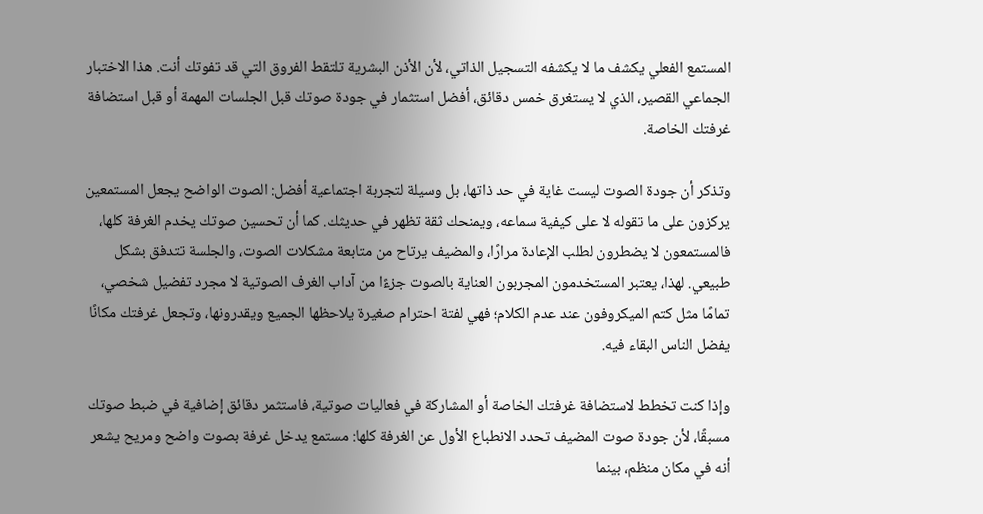المستمع الفعلي يكشف ما لا يكشفه التسجيل الذاتي، لأن الأذن البشرية تلتقط الفروق التي قد تفوتك أنت. هذا الاختبار الجماعي القصير، الذي لا يستغرق خمس دقائق، أفضل استثمار في جودة صوتك قبل الجلسات المهمة أو قبل استضافة غرفتك الخاصة.

وتذكر أن جودة الصوت ليست غاية في حد ذاتها، بل وسيلة لتجربة اجتماعية أفضل: الصوت الواضح يجعل المستمعين يركزون على ما تقوله لا على كيفية سماعه، ويمنحك ثقة تظهر في حديثك. كما أن تحسين صوتك يخدم الغرفة كلها، فالمستمعون لا يضطرون لطلب الإعادة مرارًا، والمضيف يرتاح من متابعة مشكلات الصوت، والجلسة تتدفق بشكل طبيعي. لهذا، يعتبر المستخدمون المجربون العناية بالصوت جزءًا من آداب الغرف الصوتية لا مجرد تفضيل شخصي، تمامًا مثل كتم الميكروفون عند عدم الكلام؛ فهي لفتة احترام صغيرة يلاحظها الجميع ويقدرونها، وتجعل غرفتك مكانًا يفضل الناس البقاء فيه.

وإذا كنت تخطط لاستضافة غرفتك الخاصة أو المشاركة في فعاليات صوتية، فاستثمر دقائق إضافية في ضبط صوتك مسبقًا، لأن جودة صوت المضيف تحدد الانطباع الأول عن الغرفة كلها: مستمع يدخل غرفة بصوت واضح ومريح يشعر أنه في مكان منظم، بينما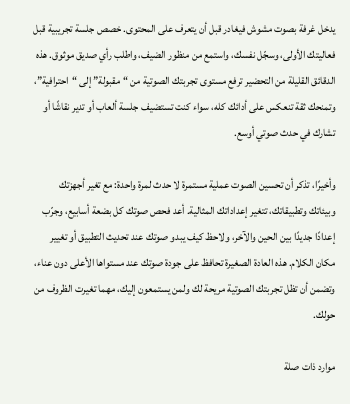يدخل غرفة بصوت مشوش فيغادر قبل أن يتعرف على المحتوى. خصص جلسة تجريبية قبل فعاليتك الأولى، وسجّل نفسك، واستمع من منظور الضيف، واطلب رأي صديق موثوق. هذه الدقائق القليلة من التحضير ترفع مستوى تجربتك الصوتية من “مقبولة” إلى “احترافية”، وتمنحك ثقة تنعكس على أدائك كله، سواء كنت تستضيف جلسة ألعاب أو تدير نقاشًا أو تشارك في حدث صوتي أوسع.

وأخيرًا، تذكر أن تحسين الصوت عملية مستمرة لا حدث لمرة واحدة: مع تغير أجهزتك وبيئاتك وتطبيقاتك، تتغير إعداداتك المثالية. أعد فحص صوتك كل بضعة أسابيع، وجرّب إعدادًا جديدًا بين الحين والآخر، ولاحظ كيف يبدو صوتك عند تحديث التطبيق أو تغيير مكان الكلام. هذه العادة الصغيرة تحافظ على جودة صوتك عند مستواها الأعلى دون عناء، وتضمن أن تظل تجربتك الصوتية مريحة لك ولمن يستمعون إليك، مهما تغيرت الظروف من حولك.

موارد ذات صلة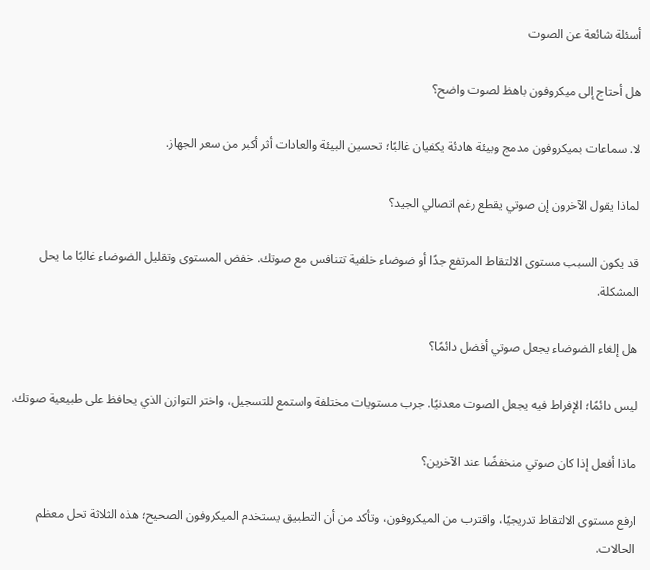أسئلة شائعة عن الصوت

هل أحتاج إلى ميكروفون باهظ لصوت واضح؟

لا. سماعات بميكروفون مدمج وبيئة هادئة يكفيان غالبًا؛ تحسين البيئة والعادات أثر أكبر من سعر الجهاز.

لماذا يقول الآخرون إن صوتي يقطع رغم اتصالي الجيد؟

قد يكون السبب مستوى الالتقاط المرتفع جدًا أو ضوضاء خلفية تتنافس مع صوتك. خفض المستوى وتقليل الضوضاء غالبًا ما يحل المشكلة.

هل إلغاء الضوضاء يجعل صوتي أفضل دائمًا؟

ليس دائمًا؛ الإفراط فيه يجعل الصوت معدنيًا. جرب مستويات مختلفة واستمع للتسجيل، واختر التوازن الذي يحافظ على طبيعية صوتك.

ماذا أفعل إذا كان صوتي منخفضًا عند الآخرين؟

ارفع مستوى الالتقاط تدريجيًا، واقترب من الميكروفون، وتأكد من أن التطبيق يستخدم الميكروفون الصحيح؛ هذه الثلاثة تحل معظم الحالات.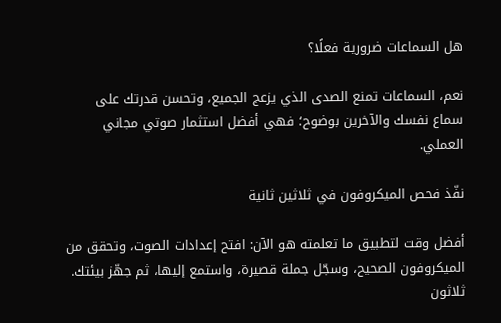هل السماعات ضرورية فعلًا؟

نعم، السماعات تمنع الصدى الذي يزعج الجميع، وتحسن قدرتك على سماع نفسك والآخرين بوضوح؛ فهي أفضل استثمار صوتي مجاني العملي.

نفّذ فحص الميكروفون في ثلاثين ثانية

أفضل وقت لتطبيق ما تعلمته هو الآن: افتح إعدادات الصوت، وتحقق من الميكروفون الصحيح، وسجّل جملة قصيرة، واستمع إليها، ثم جهّز بيئتك. ثلاثون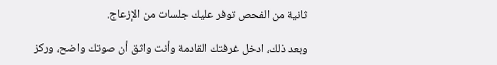ثانية من الفحص توفر عليك جلسات من الإزعاج.

وبعد ذلك، ادخل غرفتك القادمة وأنت واثق أن صوتك واضح، وركز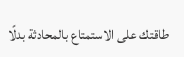طاقتك على الاستمتاع بالمحادثة بدلًا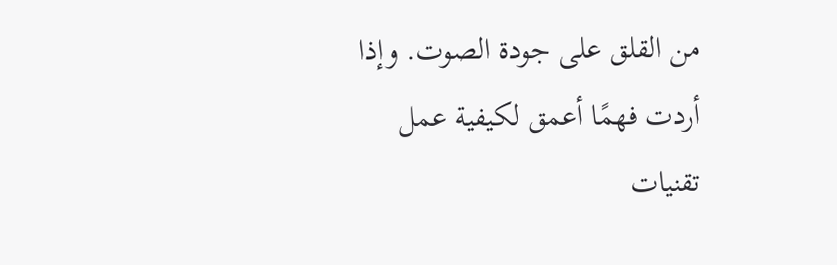من القلق على جودة الصوت. وإذا أردت فهمًا أعمق لكيفية عمل تقنيات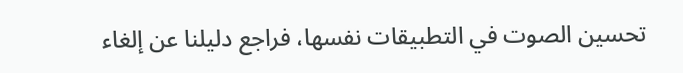تحسين الصوت في التطبيقات نفسها، فراجع دليلنا عن إلغاء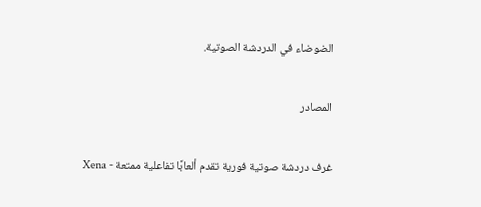الضوضاء في الدردشة الصوتية.

المصادر

غرف دردشة صوتية فورية تقدم ألعابًا تفاعلية ممتعة - Xena